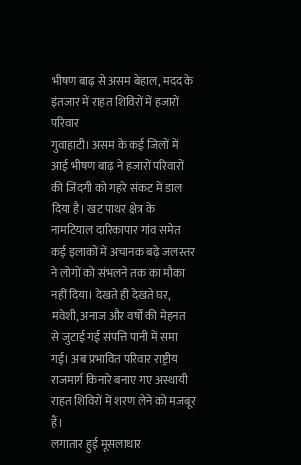भीषण बाढ़ से असम बेहाल, मदद के इंतजार में राहत शिविरों में हजारों परिवार
गुवाहाटी। असम के कई जिलों में आई भीषण बाढ़ ने हजारों परिवारों की जिंदगी को गहरे संकट में डाल दिया है। खट पाथर क्षेत्र के नामटियाल दारिकापार गांव समेत कई इलाकों में अचानक बढ़े जलस्तर ने लोगों को संभलने तक का मौका नहीं दिया। देखते ही देखते घर, मवेशी, अनाज और वर्षों की मेहनत से जुटाई गई संपत्ति पानी में समा गई। अब प्रभावित परिवार राष्ट्रीय राजमार्ग किनारे बनाए गए अस्थायी राहत शिविरों में शरण लेने को मजबूर हैं।
लगातार हुई मूसलाधार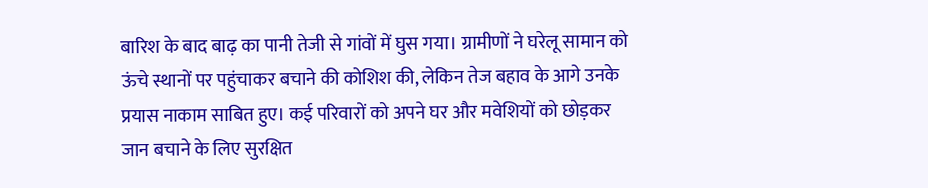बारिश के बाद बाढ़ का पानी तेजी से गांवों में घुस गया। ग्रामीणों ने घरेलू सामान को ऊंचे स्थानों पर पहुंचाकर बचाने की कोशिश की, लेकिन तेज बहाव के आगे उनके प्रयास नाकाम साबित हुए। कई परिवारों को अपने घर और मवेशियों को छोड़कर जान बचाने के लिए सुरक्षित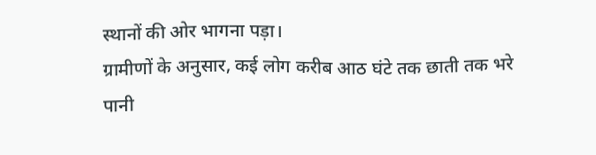स्थानों की ओर भागना पड़ा।
ग्रामीणों के अनुसार, कई लोग करीब आठ घंटे तक छाती तक भरे पानी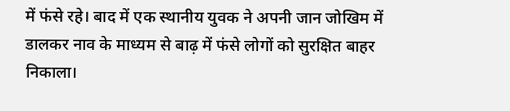में फंसे रहे। बाद में एक स्थानीय युवक ने अपनी जान जोखिम में डालकर नाव के माध्यम से बाढ़ में फंसे लोगों को सुरक्षित बाहर निकाला।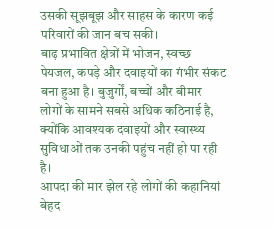उसकी सूझबूझ और साहस के कारण कई परिवारों की जान बच सकी।
बाढ़ प्रभावित क्षेत्रों में भोजन, स्वच्छ पेयजल, कपड़े और दवाइयों का गंभीर संकट बना हुआ है। बुजुर्गों, बच्चों और बीमार लोगों के सामने सबसे अधिक कठिनाई है, क्योंकि आवश्यक दवाइयों और स्वास्थ्य सुविधाओं तक उनकी पहुंच नहीं हो पा रही है।
आपदा की मार झेल रहे लोगों की कहानियां बेहद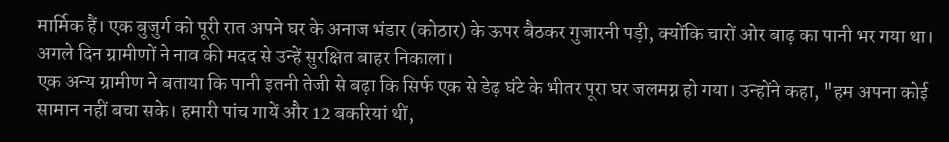मार्मिक हैं। एक बुजुर्ग को पूरी रात अपने घर के अनाज भंडार (कोठार) के ऊपर बैठकर गुजारनी पड़ी, क्योंकि चारों ओर बाढ़ का पानी भर गया था। अगले दिन ग्रामीणों ने नाव की मदद से उन्हें सुरक्षित बाहर निकाला।
एक अन्य ग्रामीण ने बताया कि पानी इतनी तेजी से बढ़ा कि सिर्फ एक से डेढ़ घंटे के भीतर पूरा घर जलमग्न हो गया। उन्होंने कहा, "हम अपना कोई सामान नहीं बचा सके। हमारी पांच गायें और 12 बकरियां थीं,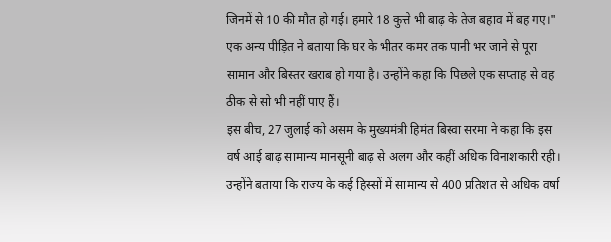जिनमें से 10 की मौत हो गई। हमारे 18 कुत्ते भी बाढ़ के तेज बहाव में बह गए।"
एक अन्य पीड़ित ने बताया कि घर के भीतर कमर तक पानी भर जाने से पूरा सामान और बिस्तर खराब हो गया है। उन्होंने कहा कि पिछले एक सप्ताह से वह ठीक से सो भी नहीं पाए हैं।
इस बीच, 27 जुलाई को असम के मुख्यमंत्री हिमंत बिस्वा सरमा ने कहा कि इस वर्ष आई बाढ़ सामान्य मानसूनी बाढ़ से अलग और कहीं अधिक विनाशकारी रही। उन्होंने बताया कि राज्य के कई हिस्सों में सामान्य से 400 प्रतिशत से अधिक वर्षा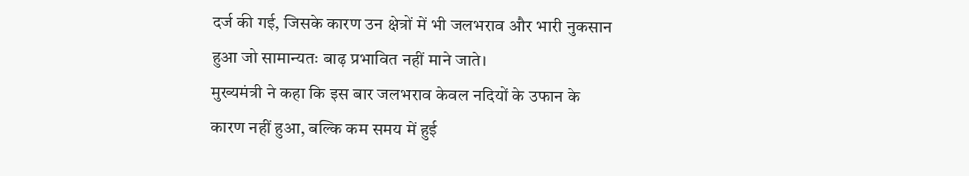दर्ज की गई, जिसके कारण उन क्षेत्रों में भी जलभराव और भारी नुकसान हुआ जो सामान्यतः बाढ़ प्रभावित नहीं माने जाते।
मुख्यमंत्री ने कहा कि इस बार जलभराव केवल नदियों के उफान के कारण नहीं हुआ, बल्कि कम समय में हुई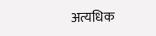अत्यधिक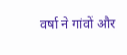वर्षा ने गांवों और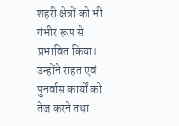शहरी क्षेत्रों को भी गंभीर रूप से प्रभावित किया। उन्होंने राहत एवं पुनर्वास कार्यों को तेज करने तथा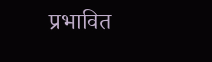प्रभावित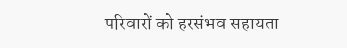परिवारों को हरसंभव सहायता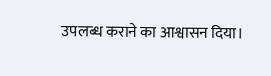उपलब्ध कराने का आश्वासन दिया।